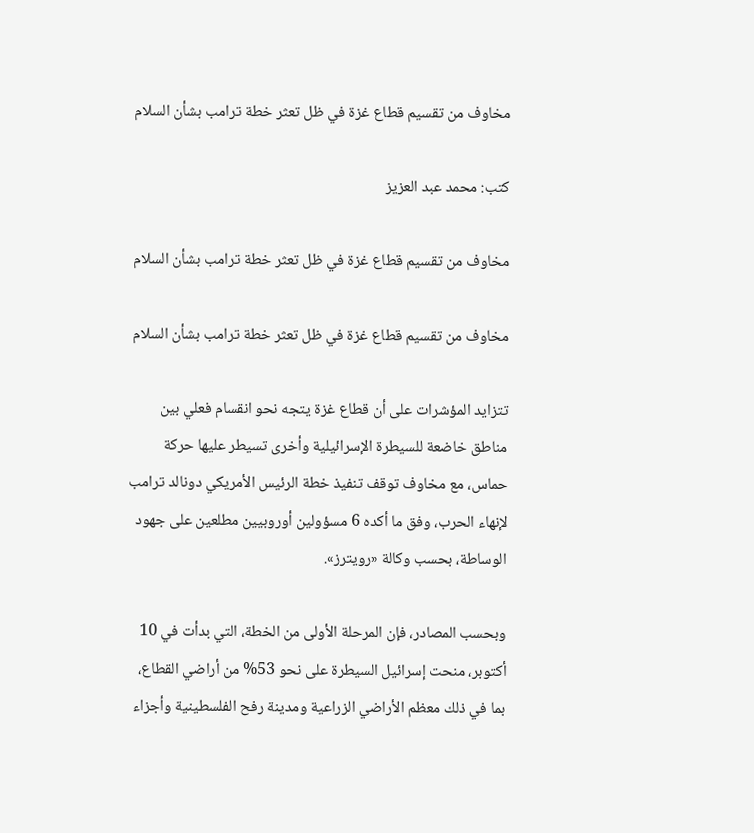مخاوف من تقسيم قطاع غزة في ظل تعثر خطة ترامب بشأن السلام

كتب: محمد عبد العزيز

مخاوف من تقسيم قطاع غزة في ظل تعثر خطة ترامب بشأن السلام

مخاوف من تقسيم قطاع غزة في ظل تعثر خطة ترامب بشأن السلام

تتزايد المؤشرات على أن قطاع غزة يتجه نحو انقسام فعلي بين مناطق خاضعة للسيطرة الإسرائيلية وأخرى تسيطر عليها حركة حماس، مع مخاوف توقف تنفيذ خطة الرئيس الأمريكي دونالد ترامب لإنهاء الحرب، وفق ما أكده 6 مسؤولين أوروبيين مطلعين على جهود الوساطة، بحسب وكالة «رويترز».

وبحسب المصادر، فإن المرحلة الأولى من الخطة، التي بدأت في 10 أكتوبر، منحت إسرائيل السيطرة على نحو 53% من أراضي القطاع، بما في ذلك معظم الأراضي الزراعية ومدينة رفح الفلسطينية وأجزاء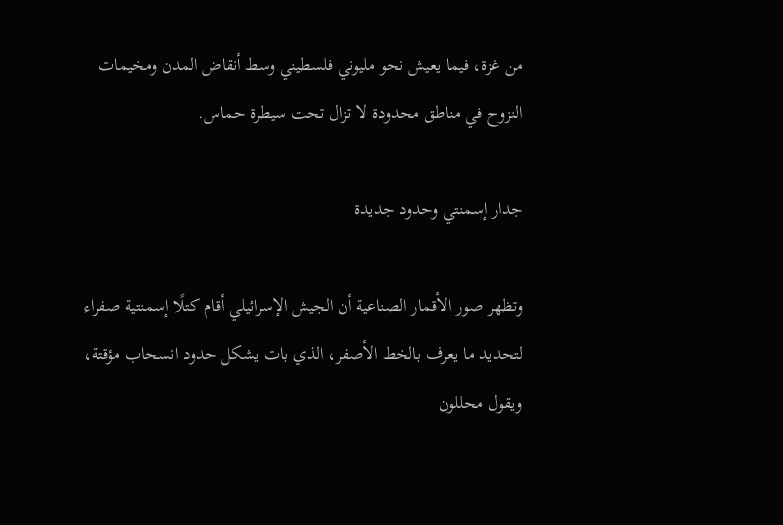من غزة، فيما يعيش نحو مليوني فلسطيني وسط أنقاض المدن ومخيمات النزوح في مناطق محدودة لا تزال تحت سيطرة حماس.

جدار إسمنتي وحدود جديدة

وتظهر صور الأقمار الصناعية أن الجيش الإسرائيلي أقام كتلًا إسمنتية صفراء لتحديد ما يعرف بالخط الأصفر، الذي بات يشكل حدود انسحاب مؤقتة، ويقول محللون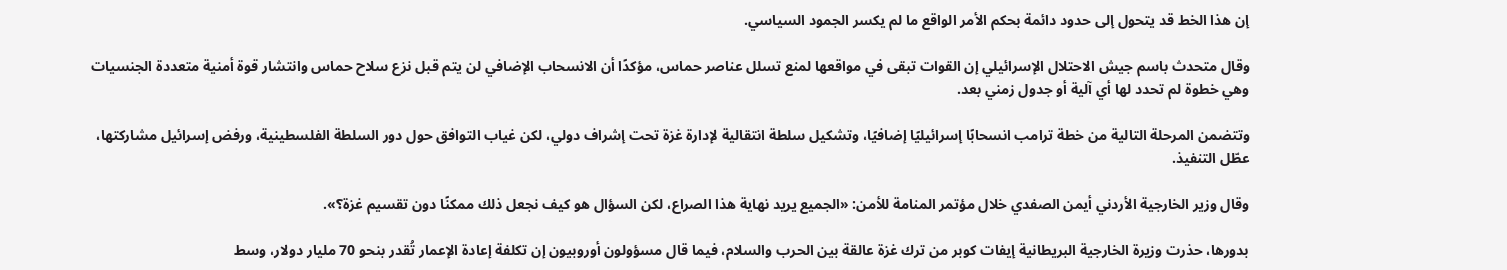إن هذا الخط قد يتحول إلى حدود دائمة بحكم الأمر الواقع ما لم يكسر الجمود السياسي.

وقال متحدث باسم جيش الاحتلال الإسرائيلي إن القوات تبقى في مواقعها لمنع تسلل عناصر حماس، مؤكدًا أن الانسحاب الإضافي لن يتم قبل نزع سلاح حماس وانتشار قوة أمنية متعددة الجنسيات وهي خطوة لم تحدد لها أي آلية أو جدول زمني بعد.

وتتضمن المرحلة التالية من خطة ترامب انسحابًا إسرائيليًا إضافيًا، وتشكيل سلطة انتقالية لإدارة غزة تحت إشراف دولي، لكن غياب التوافق حول دور السلطة الفلسطينية، ورفض إسرائيل مشاركتها، عطّل التنفيذ.

وقال وزير الخارجية الأردني أيمن الصفدي خلال مؤتمر المنامة للأمن: «الجميع يريد نهاية هذا الصراع، لكن السؤال هو كيف نجعل ذلك ممكنًا دون تقسيم غزة؟».

بدورها، حذرت وزيرة الخارجية البريطانية إيفات كوبر من ترك غزة عالقة بين الحرب والسلام، فيما قال مسؤولون أوروبيون إن تكلفة إعادة الإعمار تُقدر بنحو 70 مليار دولار، وسط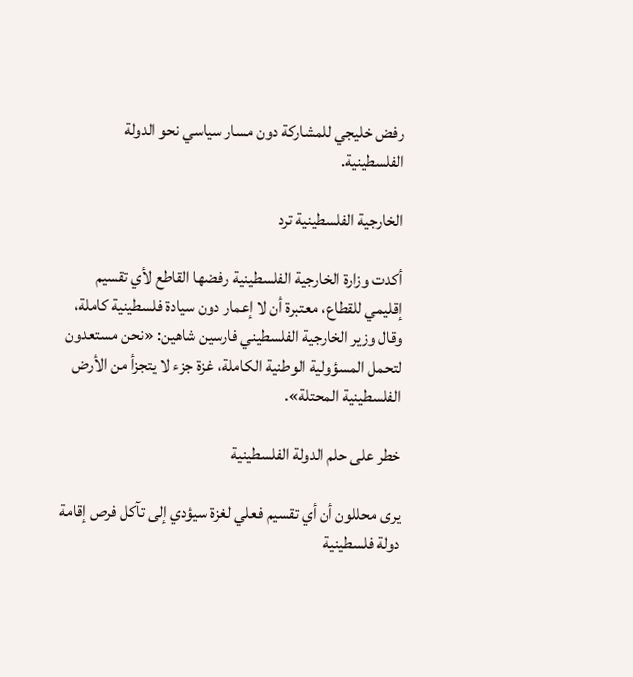رفض خليجي للمشاركة دون مسار سياسي نحو الدولة الفلسطينية.

الخارجية الفلسطينية ترد

أكدت وزارة الخارجية الفلسطينية رفضها القاطع لأي تقسيم إقليمي للقطاع، معتبرة أن لا إعمار دون سيادة فلسطينية كاملة، وقال وزير الخارجية الفلسطيني فارسين شاهين: «نحن مستعدون لتحمل المسؤولية الوطنية الكاملة، غزة جزء لا يتجزأ من الأرض الفلسطينية المحتلة».

خطر على حلم الدولة الفلسطينية

يرى محللون أن أي تقسيم فعلي لغزة سيؤدي إلى تآكل فرص إقامة دولة فلسطينية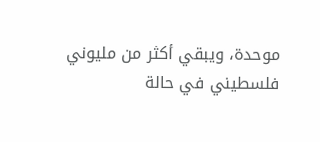موحدة، ويبقي أكثر من مليوني فلسطيني في حالة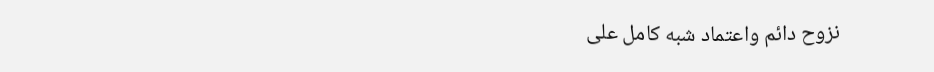نزوح دائم واعتماد شبه كامل على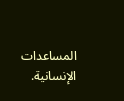المساعدات الإنسانية.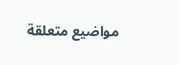مواضيع متعلقة